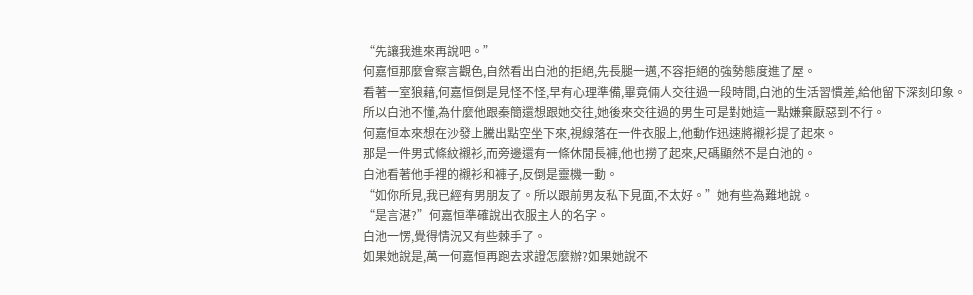“先讓我進來再說吧。”
何嘉恒那麼會察言觀色,自然看出白池的拒絕,先長腿一邁,不容拒絕的強勢態度進了屋。
看著一室狼藉,何嘉恒倒是見怪不怪,早有心理準備,畢竟倆人交往過一段時間,白池的生活習慣差,給他留下深刻印象。
所以白池不懂,為什麼他跟秦簡還想跟她交往,她後來交往過的男生可是對她這一點嫌棄厭惡到不行。
何嘉恒本來想在沙發上騰出點空坐下來,視線落在一件衣服上,他動作迅速將襯衫提了起來。
那是一件男式條紋襯衫,而旁邊還有一條休閒長褲,他也撈了起來,尺碼顯然不是白池的。
白池看著他手裡的襯衫和褲子,反倒是靈機一動。
“如你所見,我已經有男朋友了。所以跟前男友私下見面,不太好。”她有些為難地說。
“是言湛?”何嘉恒準確說出衣服主人的名字。
白池一愣,覺得情況又有些棘手了。
如果她說是,萬一何嘉恒再跑去求證怎麼辦?如果她說不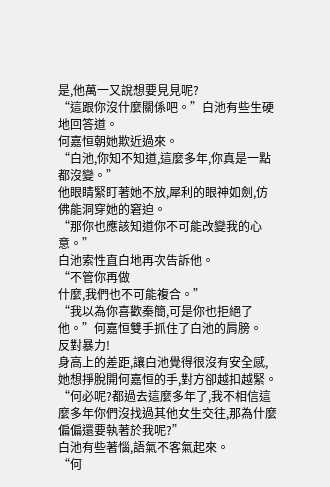是,他萬一又說想要見見呢?
“這跟你沒什麼關係吧。”白池有些生硬地回答道。
何嘉恒朝她欺近過來。
“白池,你知不知道,這麼多年,你真是一點都沒變。”
他眼睛緊盯著她不放,犀利的眼神如劍,仿佛能洞穿她的窘迫。
“那你也應該知道你不可能改變我的心意。”
白池索性直白地再次告訴他。
“不管你再做
什麼,我們也不可能複合。”
“我以為你喜歡秦簡,可是你也拒絕了他。”何嘉恒雙手抓住了白池的肩膀。
反對暴力!
身高上的差距,讓白池覺得很沒有安全感,她想掙脫開何嘉恒的手,對方卻越扣越緊。
“何必呢?都過去這麼多年了,我不相信這麼多年你們沒找過其他女生交往,那為什麼偏偏還要執著於我呢?”
白池有些著惱,語氣不客氣起來。
“何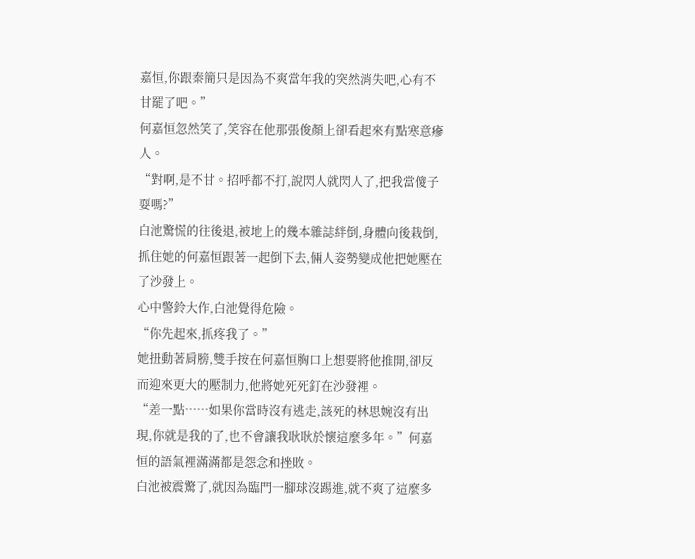嘉恒,你跟秦簡只是因為不爽當年我的突然消失吧,心有不甘罷了吧。”
何嘉恒忽然笑了,笑容在他那張俊顏上卻看起來有點寒意瘮人。
“對啊,是不甘。招呼都不打,說閃人就閃人了,把我當傻子耍嗎?”
白池驚慌的往後退,被地上的幾本雜誌絆倒,身體向後栽倒,抓住她的何嘉恒跟著一起倒下去,倆人姿勢變成他把她壓在了沙發上。
心中警鈴大作,白池覺得危險。
“你先起來,抓疼我了。”
她扭動著肩膀,雙手按在何嘉恒胸口上想要將他推開,卻反而迎來更大的壓制力,他將她死死釘在沙發裡。
“差一點……如果你當時沒有逃走,該死的林思婉沒有出現,你就是我的了,也不會讓我耿耿於懷這麼多年。”何嘉恒的語氣裡滿滿都是怨念和挫敗。
白池被震驚了,就因為臨門一腳球沒踢進,就不爽了這麼多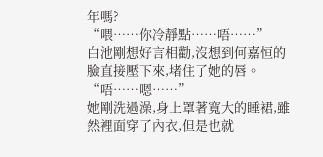年嗎?
“喂……你冷靜點……唔……”
白池剛想好言相勸,沒想到何嘉恒的臉直接壓下來,堵住了她的唇。
“唔……嗯……”
她剛洗過澡,身上罩著寬大的睡裙,雖然裡面穿了內衣,但是也就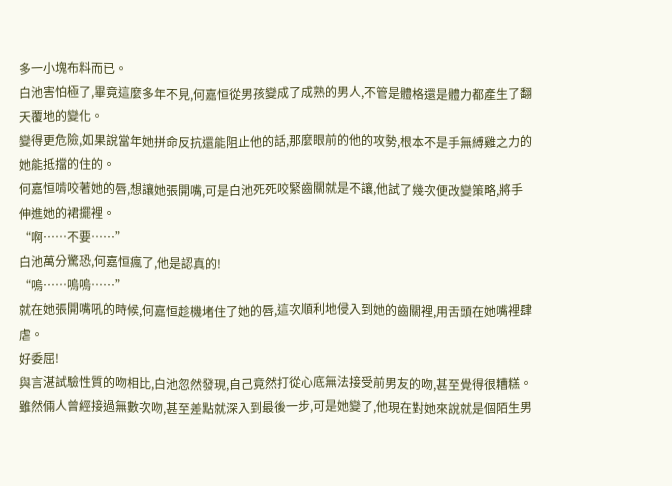多一小塊布料而已。
白池害怕極了,畢竟這麼多年不見,何嘉恒從男孩變成了成熟的男人,不管是體格還是體力都產生了翻天覆地的變化。
變得更危險,如果說當年她拼命反抗還能阻止他的話,那麼眼前的他的攻勢,根本不是手無縛雞之力的她能抵擋的住的。
何嘉恒啃咬著她的唇,想讓她張開嘴,可是白池死死咬緊齒關就是不讓,他試了幾次便改變策略,將手伸進她的裙擺裡。
“啊……不要……”
白池萬分驚恐,何嘉恒瘋了,他是認真的!
“嗚……嗚嗚……”
就在她張開嘴吼的時候,何嘉恒趁機堵住了她的唇,這次順利地侵入到她的齒關裡,用舌頭在她嘴裡肆虐。
好委屈!
與言湛試驗性質的吻相比,白池忽然發現,自己竟然打從心底無法接受前男友的吻,甚至覺得很糟糕。
雖然倆人曾經接過無數次吻,甚至差點就深入到最後一步,可是她變了,他現在對她來說就是個陌生男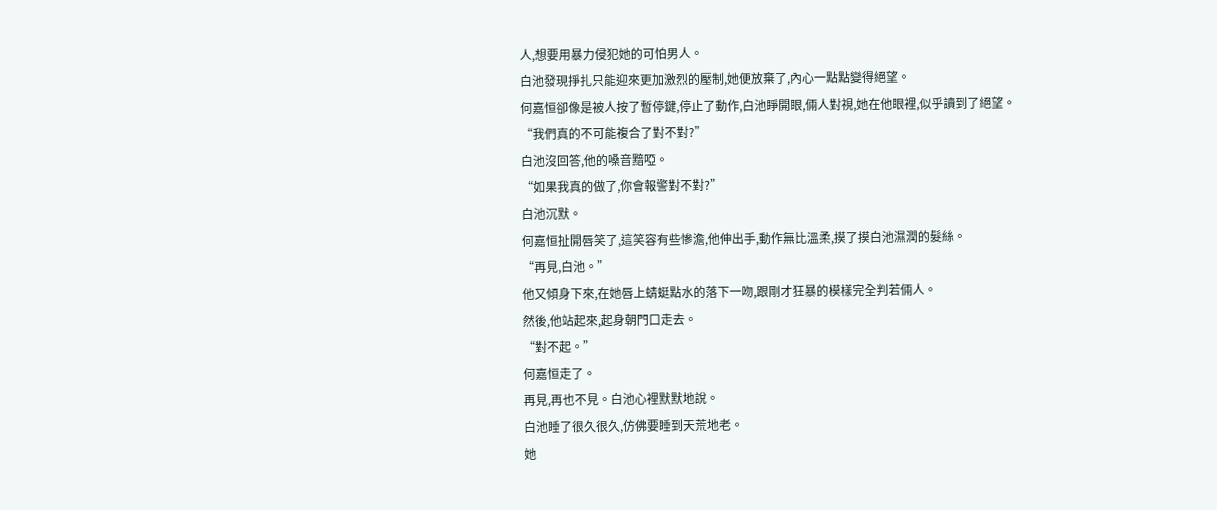人,想要用暴力侵犯她的可怕男人。
白池發現掙扎只能迎來更加激烈的壓制,她便放棄了,內心一點點變得絕望。
何嘉恒卻像是被人按了暫停鍵,停止了動作,白池睜開眼,倆人對視,她在他眼裡,似乎讀到了絕望。
“我們真的不可能複合了對不對?”
白池沒回答,他的嗓音黯啞。
“如果我真的做了,你會報警對不對?”
白池沉默。
何嘉恒扯開唇笑了,這笑容有些慘澹,他伸出手,動作無比溫柔,摸了摸白池濕潤的髮絲。
“再見,白池。”
他又傾身下來,在她唇上蜻蜓點水的落下一吻,跟剛才狂暴的模樣完全判若倆人。
然後,他站起來,起身朝門口走去。
“對不起。”
何嘉恒走了。
再見,再也不見。白池心裡默默地說。
白池睡了很久很久,仿佛要睡到天荒地老。
她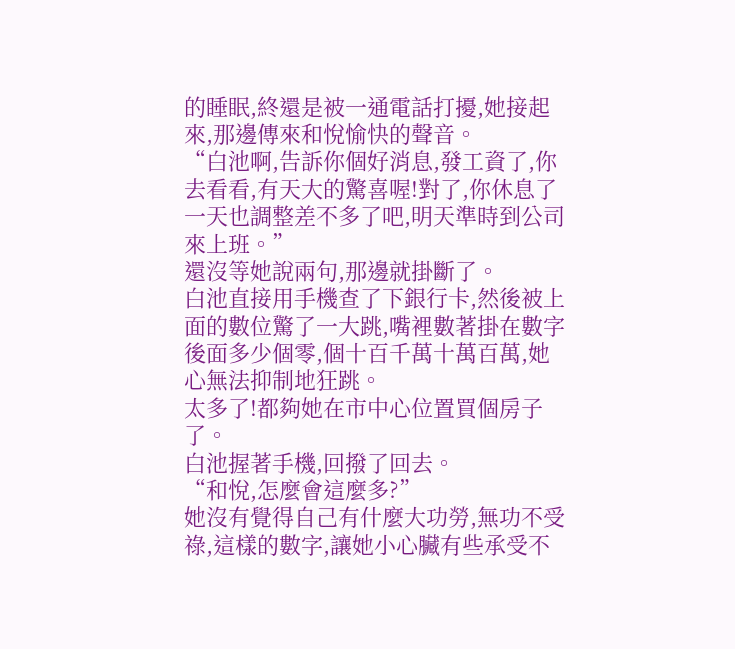的睡眠,終還是被一通電話打擾,她接起來,那邊傳來和悅愉快的聲音。
“白池啊,告訴你個好消息,發工資了,你去看看,有天大的驚喜喔!對了,你休息了一天也調整差不多了吧,明天準時到公司來上班。”
還沒等她說兩句,那邊就掛斷了。
白池直接用手機查了下銀行卡,然後被上面的數位驚了一大跳,嘴裡數著掛在數字後面多少個零,個十百千萬十萬百萬,她心無法抑制地狂跳。
太多了!都夠她在市中心位置買個房子了。
白池握著手機,回撥了回去。
“和悅,怎麼會這麼多?”
她沒有覺得自己有什麼大功勞,無功不受祿,這樣的數字,讓她小心臟有些承受不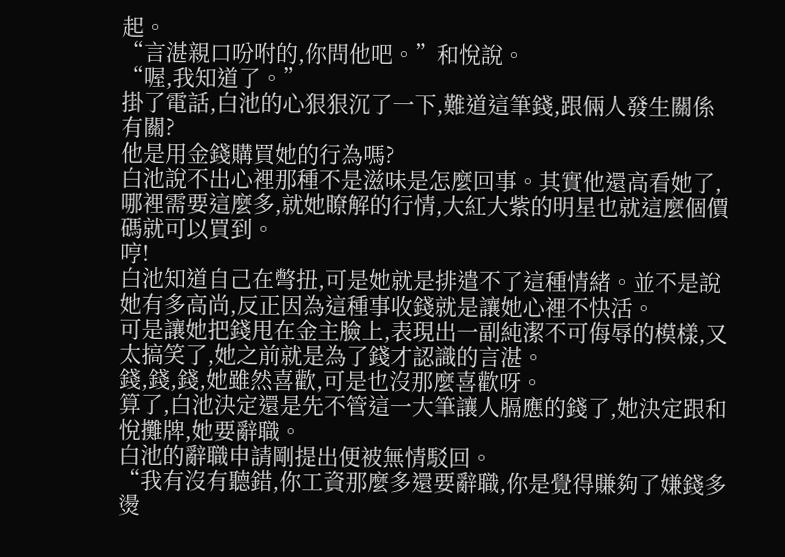起。
“言湛親口吩咐的,你問他吧。”和悅說。
“喔,我知道了。”
掛了電話,白池的心狠狠沉了一下,難道這筆錢,跟倆人發生關係有關?
他是用金錢購買她的行為嗎?
白池說不出心裡那種不是滋味是怎麼回事。其實他還高看她了,哪裡需要這麼多,就她瞭解的行情,大紅大紫的明星也就這麼個價碼就可以買到。
哼!
白池知道自己在彆扭,可是她就是排遣不了這種情緒。並不是說她有多高尚,反正因為這種事收錢就是讓她心裡不快活。
可是讓她把錢甩在金主臉上,表現出一副純潔不可侮辱的模樣,又太搞笑了,她之前就是為了錢才認識的言湛。
錢,錢,錢,她雖然喜歡,可是也沒那麼喜歡呀。
算了,白池決定還是先不管這一大筆讓人膈應的錢了,她決定跟和悅攤牌,她要辭職。
白池的辭職申請剛提出便被無情駁回。
“我有沒有聽錯,你工資那麼多還要辭職,你是覺得賺夠了嫌錢多燙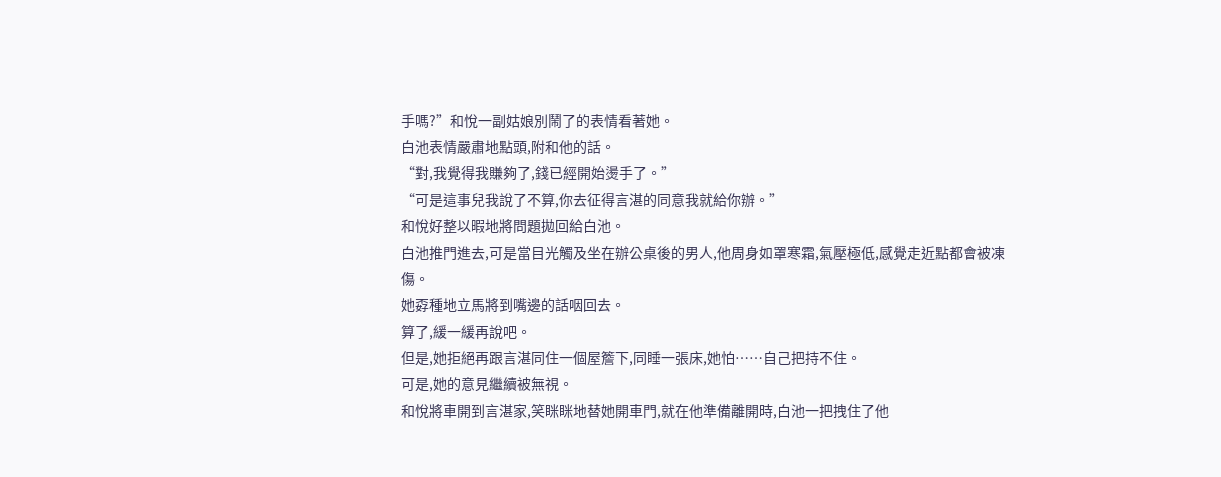手嗎?”和悅一副姑娘別鬧了的表情看著她。
白池表情嚴肅地點頭,附和他的話。
“對,我覺得我賺夠了,錢已經開始燙手了。”
“可是這事兒我說了不算,你去征得言湛的同意我就給你辦。”
和悅好整以暇地將問題拋回給白池。
白池推門進去,可是當目光觸及坐在辦公桌後的男人,他周身如罩寒霜,氣壓極低,感覺走近點都會被凍傷。
她孬種地立馬將到嘴邊的話咽回去。
算了,緩一緩再說吧。
但是,她拒絕再跟言湛同住一個屋簷下,同睡一張床,她怕……自己把持不住。
可是,她的意見繼續被無視。
和悅將車開到言湛家,笑眯眯地替她開車門,就在他準備離開時,白池一把拽住了他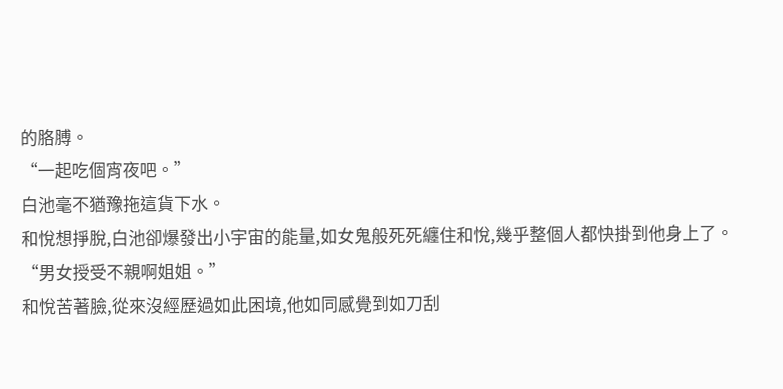的胳膊。
“一起吃個宵夜吧。”
白池毫不猶豫拖這貨下水。
和悅想掙脫,白池卻爆發出小宇宙的能量,如女鬼般死死纏住和悅,幾乎整個人都快掛到他身上了。
“男女授受不親啊姐姐。”
和悅苦著臉,從來沒經歷過如此困境,他如同感覺到如刀刮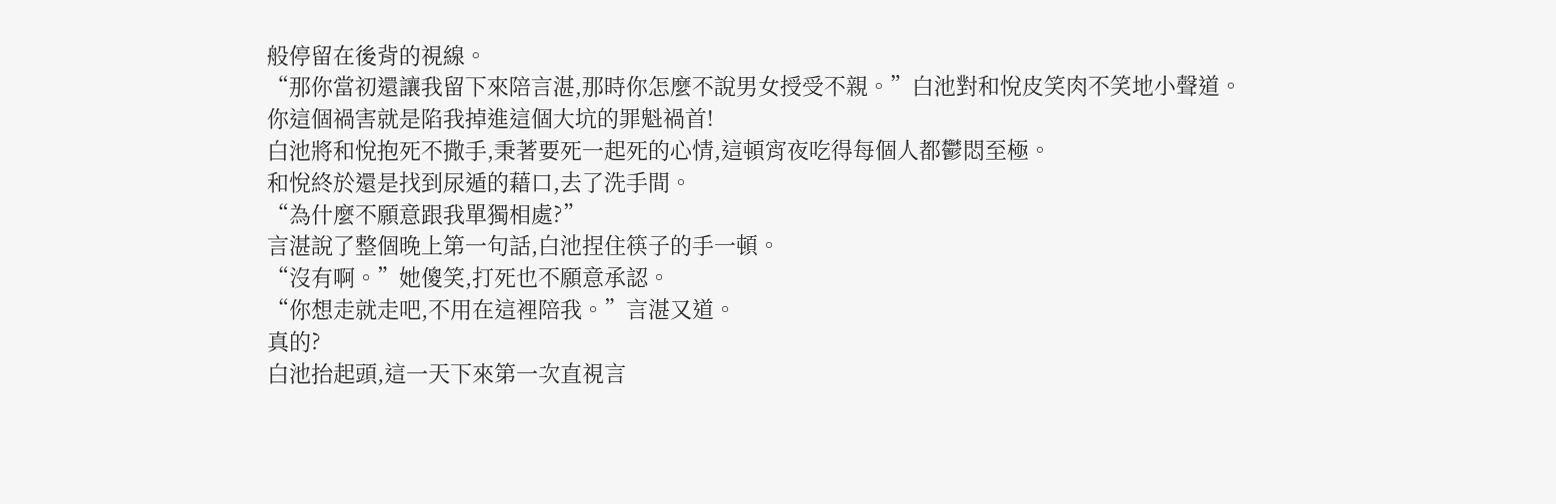般停留在後背的視線。
“那你當初還讓我留下來陪言湛,那時你怎麼不說男女授受不親。”白池對和悅皮笑肉不笑地小聲道。
你這個禍害就是陷我掉進這個大坑的罪魁禍首!
白池將和悅抱死不撒手,秉著要死一起死的心情,這頓宵夜吃得每個人都鬱悶至極。
和悅終於還是找到尿遁的藉口,去了洗手間。
“為什麼不願意跟我單獨相處?”
言湛說了整個晚上第一句話,白池捏住筷子的手一頓。
“沒有啊。”她傻笑,打死也不願意承認。
“你想走就走吧,不用在這裡陪我。”言湛又道。
真的?
白池抬起頭,這一天下來第一次直視言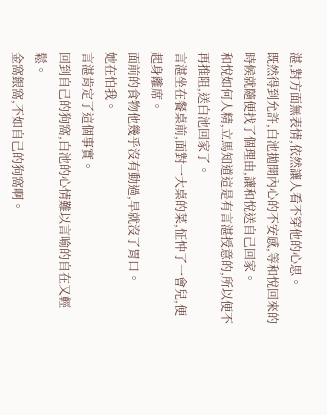湛,對方面無表情,依然讓人看不穿他的心思。
既然得到允許,白池拋開內心的不安感,等和悅回來的時候就隨便找了個理由,讓和悅送自己回家。
和悅如何人精,立馬知道這是有言湛授意的,所以便不再推阻,送白池回家了。
言湛坐在餐桌前,面對一大桌的菜,怔忡了一會兒,便起身離席。
面前的食物他幾乎沒有動過,早就沒了胃口。
她在怕我。
言湛肯定了這個事實。
回到自己的狗窩,白池的心情難以言喻的自在又輕鬆。
金窩銀窩,不如自己的狗窩啊。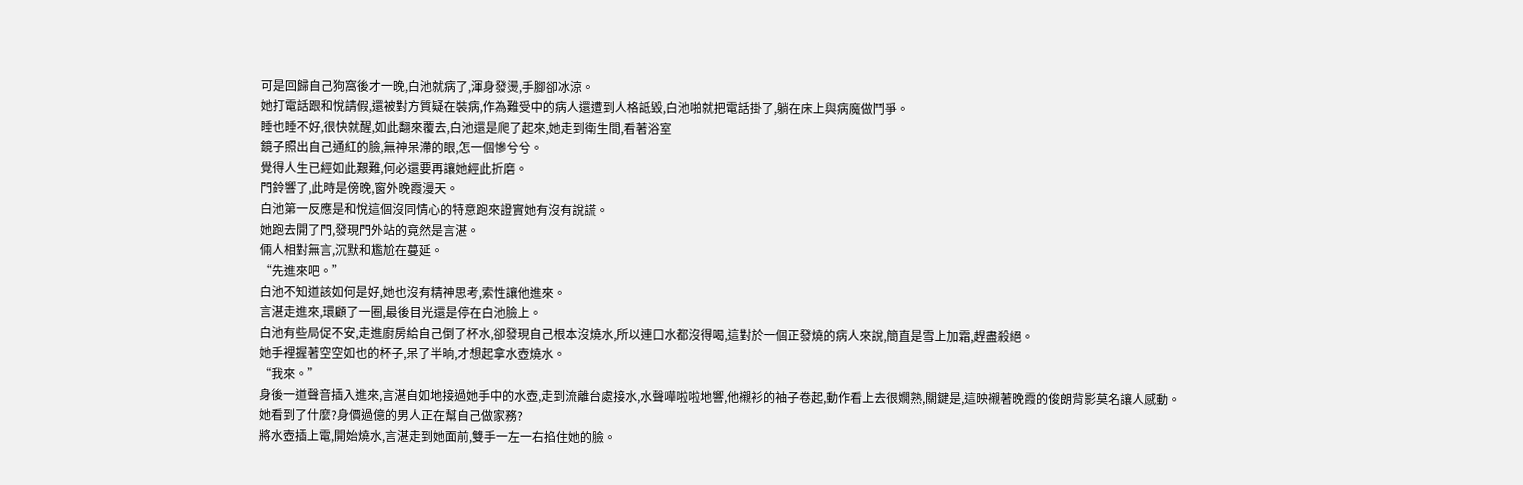可是回歸自己狗窩後才一晚,白池就病了,渾身發燙,手腳卻冰涼。
她打電話跟和悅請假,還被對方質疑在裝病,作為難受中的病人還遭到人格詆毀,白池啪就把電話掛了,躺在床上與病魔做鬥爭。
睡也睡不好,很快就醒,如此翻來覆去,白池還是爬了起來,她走到衛生間,看著浴室
鏡子照出自己通紅的臉,無神呆滯的眼,怎一個慘兮兮。
覺得人生已經如此艱難,何必還要再讓她經此折磨。
門鈴響了,此時是傍晚,窗外晚霞漫天。
白池第一反應是和悅這個沒同情心的特意跑來證實她有沒有說謊。
她跑去開了門,發現門外站的竟然是言湛。
倆人相對無言,沉默和尷尬在蔓延。
“先進來吧。”
白池不知道該如何是好,她也沒有精神思考,索性讓他進來。
言湛走進來,環顧了一圈,最後目光還是停在白池臉上。
白池有些局促不安,走進廚房給自己倒了杯水,卻發現自己根本沒燒水,所以連口水都沒得喝,這對於一個正發燒的病人來說,簡直是雪上加霜,趕盡殺絕。
她手裡握著空空如也的杯子,呆了半晌,才想起拿水壺燒水。
“我來。”
身後一道聲音插入進來,言湛自如地接過她手中的水壺,走到流離台處接水,水聲嘩啦啦地響,他襯衫的袖子卷起,動作看上去很嫺熟,關鍵是,這映襯著晚霞的俊朗背影莫名讓人感動。
她看到了什麼?身價過億的男人正在幫自己做家務?
將水壺插上電,開始燒水,言湛走到她面前,雙手一左一右掐住她的臉。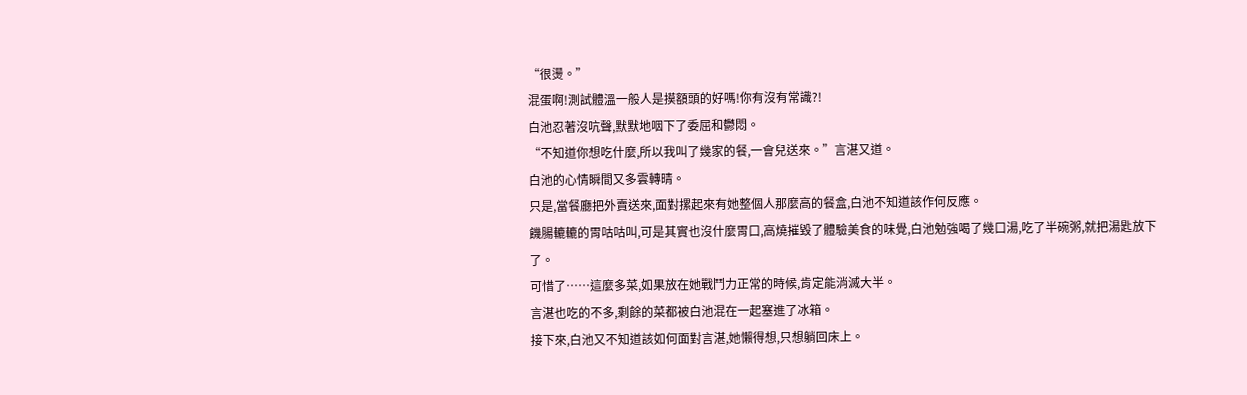“很燙。”
混蛋啊!測試體溫一般人是摸額頭的好嗎!你有沒有常識?!
白池忍著沒吭聲,默默地咽下了委屈和鬱悶。
“不知道你想吃什麼,所以我叫了幾家的餐,一會兒送來。”言湛又道。
白池的心情瞬間又多雲轉晴。
只是,當餐廳把外賣送來,面對摞起來有她整個人那麼高的餐盒,白池不知道該作何反應。
饑腸轆轆的胃咕咕叫,可是其實也沒什麼胃口,高燒摧毀了體驗美食的味覺,白池勉強喝了幾口湯,吃了半碗粥,就把湯匙放下了。
可惜了……這麼多菜,如果放在她戰鬥力正常的時候,肯定能消滅大半。
言湛也吃的不多,剩餘的菜都被白池混在一起塞進了冰箱。
接下來,白池又不知道該如何面對言湛,她懶得想,只想躺回床上。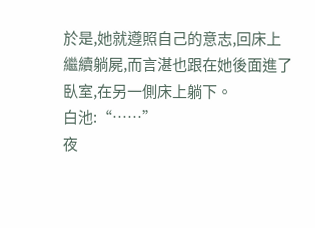於是,她就遵照自己的意志,回床上繼續躺屍,而言湛也跟在她後面進了臥室,在另一側床上躺下。
白池:“……”
夜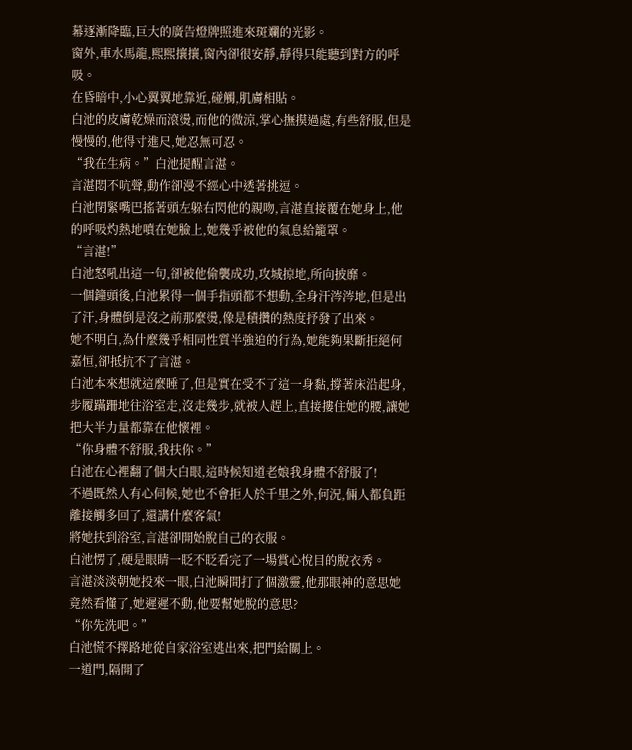幕逐漸降臨,巨大的廣告燈牌照進來斑斕的光影。
窗外,車水馬龍,熙熙攘攘,窗內卻很安靜,靜得只能聽到對方的呼吸。
在昏暗中,小心翼翼地靠近,碰觸,肌膚相貼。
白池的皮膚乾燥而滾燙,而他的微涼,掌心撫摸過處,有些舒服,但是慢慢的,他得寸進尺,她忍無可忍。
“我在生病。”白池提醒言湛。
言湛悶不吭聲,動作卻漫不經心中透著挑逗。
白池閉緊嘴巴搖著頭左躲右閃他的親吻,言湛直接覆在她身上,他的呼吸灼熱地噴在她臉上,她幾乎被他的氣息給籠罩。
“言湛!”
白池怒吼出這一句,卻被他偷襲成功,攻城掠地,所向披靡。
一個鐘頭後,白池累得一個手指頭都不想動,全身汗涔涔地,但是出了汗,身體倒是沒之前那麼燙,像是積攢的熱度抒發了出來。
她不明白,為什麼幾乎相同性質半強迫的行為,她能夠果斷拒絕何嘉恒,卻抵抗不了言湛。
白池本來想就這麼睡了,但是實在受不了這一身黏,撐著床沿起身,步履蹣跚地往浴室走,沒走幾步,就被人趕上,直接摟住她的腰,讓她把大半力量都靠在他懷裡。
“你身體不舒服,我扶你。”
白池在心裡翻了個大白眼,這時候知道老娘我身體不舒服了!
不過既然人有心伺候,她也不會拒人於千里之外,何況,倆人都負距離接觸多回了,還講什麼客氣!
將她扶到浴室,言湛卻開始脫自己的衣服。
白池愣了,硬是眼睛一眨不眨看完了一場賞心悅目的脫衣秀。
言湛淡淡朝她投來一眼,白池瞬間打了個激靈,他那眼神的意思她竟然看懂了,她遲遲不動,他要幫她脫的意思?
“你先洗吧。”
白池慌不擇路地從自家浴室逃出來,把門給關上。
一道門,隔開了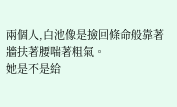兩個人,白池像是撿回條命般靠著牆扶著腰喘著粗氣。
她是不是給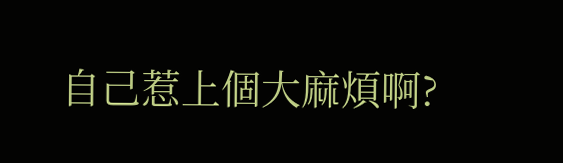自己惹上個大麻煩啊?